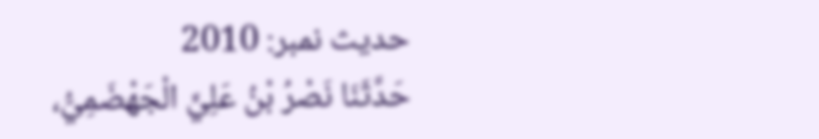حدیث نمبر: 2010
حَدَّثَنَا نَصْرُ بْنُ عَلِيٍّ الْجَهْضَمِيُّ،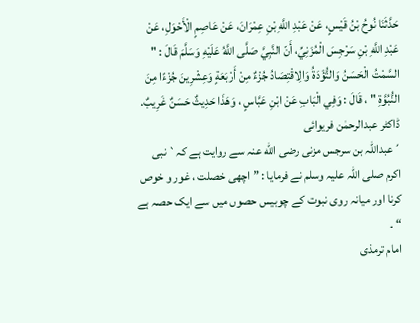حَدَّثَنَا نُوحُ بْنُ قَيْسٍ، عَنْ عَبْدِ اللَّهِ بْنِ عِمْرَانَ، عَنْ عَاصِمٍ الْأَحْوَلِ، عَنْ عَبْدِ اللَّهِ بْنِ سَرْجِسَ الْمُزَنِيِّ، أَنّ النَّبِيَّ صَلَّى اللَّهُ عَلَيْهِ وَسَلَّمَ قَالَ : " السَّمْتُ الْحَسَنُ وَالتُّؤَدَةُ وَالِاقْتِصَادُ جُزْءٌ مِنْ أَرْبَعَةٍ وَعِشْرِينَ جُزْءًا مِنَ النُّبُوَّةِ " ، قَالَ : وَفِي الْبَابِ عَنْ ابْنِ عَبَّاسٍ ، وَهَذَا حَدِيثٌ حَسَنٌ غَرِيبٌ.
ڈاکٹر عبدالرحمٰن فریوائی
´عبداللہ بن سرجس مزنی رضی الله عنہ سے روایت ہے کہ` نبی اکرم صلی اللہ علیہ وسلم نے فرمایا : ” اچھی خصلت ، غور و خوص کرنا اور میانہ روی نبوت کے چوبیس حصوں میں سے ایک حصہ ہے “ ۔
امام ترمذی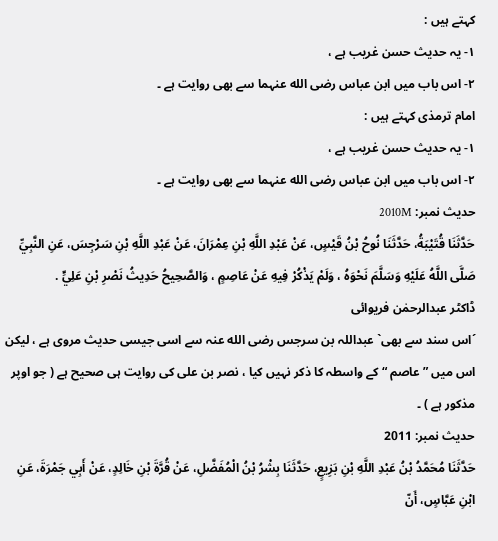کہتے ہیں :
۱- یہ حدیث حسن غریب ہے ،
۲- اس باب میں ابن عباس رضی الله عنہما سے بھی روایت ہے ۔
امام ترمذی کہتے ہیں :
۱- یہ حدیث حسن غریب ہے ،
۲- اس باب میں ابن عباس رضی الله عنہما سے بھی روایت ہے ۔
حدیث نمبر: 2010M
حَدَّثَنَا قُتَيْبَةُ، حَدَّثَنَا نُوحُ بْنُ قَيْسٍ، عَنْ عَبْدِ اللَّهِ بْنِ عِمْرَانَ، عَنْ عَبْدِ اللَّهِ بْنِ سَرْجِسَ، عَنِ النَّبِيِّ صَلَّى اللَّهُ عَلَيْهِ وَسَلَّمَ نَحْوَهُ ، وَلَمْ يَذْكُرْ فِيهِ عَنْ عَاصِمٍ ، وَالصَّحِيحُ حَدِيثُ نَصْرِ بْنِ عَلِيٍّ .
ڈاکٹر عبدالرحمٰن فریوائی
´اس سند سے بھی` عبداللہ بن سرجس رضی الله عنہ سے اسی جیسی حدیث مروی ہے ، لیکن اس میں ” عاصم “ کے واسطہ کا ذکر نہیں کیا ، نصر بن علی کی روایت ہی صحیح ہے ( جو اوپر مذکور ہے ) ۔
حدیث نمبر: 2011
حَدَّثَنَا مُحَمَّدُ بْنُ عَبْدِ اللَّهِ بْنِ بَزِيعٍ، حَدَّثَنَا بِشْرُ بْنُ الْمُفَضَّلِ، عَنْ قُرَّةَ بْنِ خَالِدٍ، عَنْ أَبِي جَمْرَةَ، عَنِ ابْنِ عَبَّاسٍ، أَنّ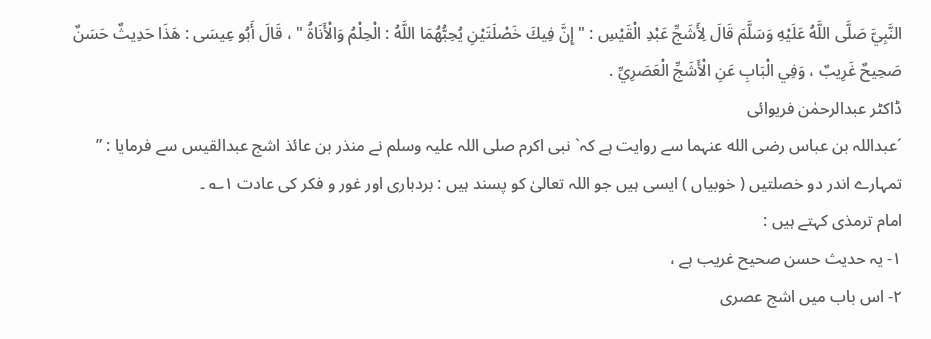النَّبِيَّ صَلَّى اللَّهُ عَلَيْهِ وَسَلَّمَ قَالَ لِأَشَجِّ عَبْدِ الْقَيْسِ : " إِنَّ فِيكَ خَصْلَتَيْنِ يُحِبُّهُمَا اللَّهُ : الْحِلْمُ وَالْأَنَاةُ " ، قَالَ أَبُو عِيسَى : هَذَا حَدِيثٌ حَسَنٌ صَحِيحٌ غَرِيبٌ ، وَفِي الْبَابِ عَنِ الْأَشَجِّ الْعَصَرِيِّ .
ڈاکٹر عبدالرحمٰن فریوائی
´عبداللہ بن عباس رضی الله عنہما سے روایت ہے کہ` نبی اکرم صلی اللہ علیہ وسلم نے منذر بن عائذ اشج عبدالقیس سے فرمایا : ” تمہارے اندر دو خصلتیں ( خوبیاں ) ایسی ہیں جو اللہ تعالیٰ کو پسند ہیں : بردباری اور غور و فکر کی عادت ۱؎ ۔
امام ترمذی کہتے ہیں :
۱- یہ حدیث حسن صحیح غریب ہے ،
۲- اس باب میں اشج عصری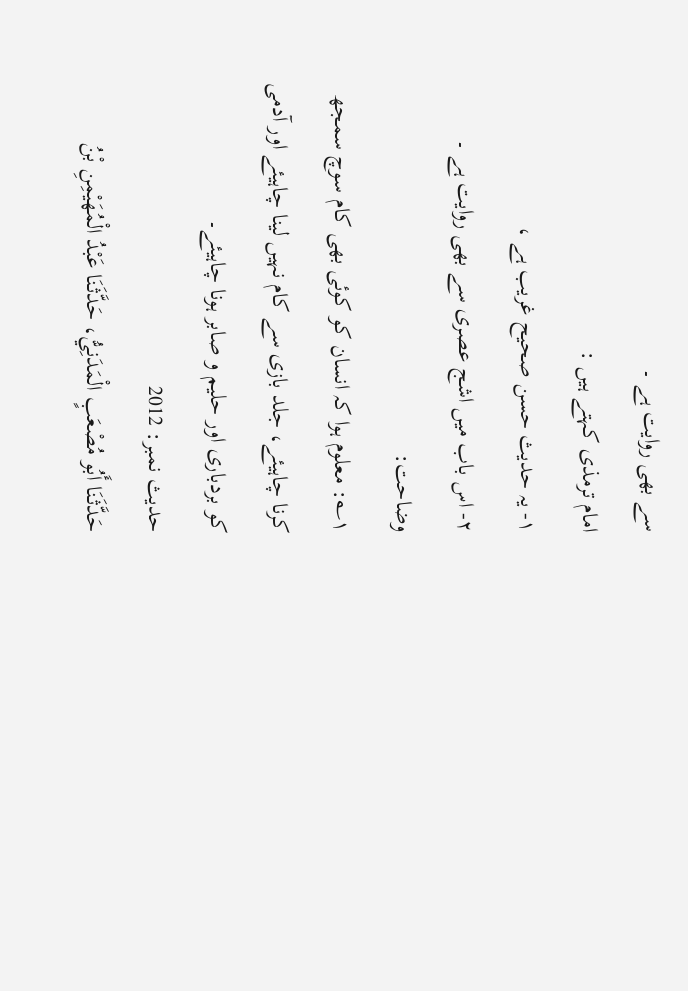سے بھی روایت ہے ۔
امام ترمذی کہتے ہیں :
۱- یہ حدیث حسن صحیح غریب ہے ،
۲- اس باب میں اشج عصری سے بھی روایت ہے ۔
وضاحت:
۱؎: معلوم ہوا کہ انسان کو کوئی بھی کام سوچ سمجھ کرنا چاہیئے، جلد بازی سے کام نہیں لینا چاہیئے اور آدمی کو بردباری اور حلیم و صابر ہونا چاہیئے۔
حدیث نمبر: 2012
حَدَّثَنَا أَبُو مُصْعَبٍ الْمَدَنِيُّ، حَدَّثَنَا عَبْدُ الْمُهَيْمِنِ بْنُ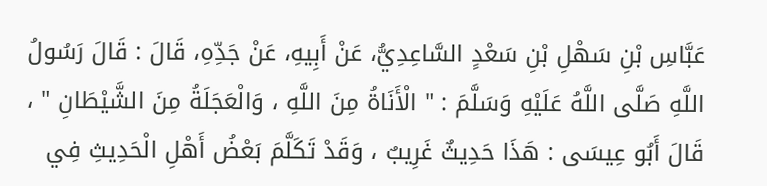عَبَّاسِ بْنِ سَهْلِ بْنِ سَعْدٍ السَّاعِدِيُّ، عَنْ أَبِيهِ، عَنْ جَدِّهِ، قَالَ : قَالَ رَسُولُ اللَّهِ صَلَّى اللَّهُ عَلَيْهِ وَسَلَّمَ : " الْأَنَاةُ مِنَ اللَّهِ ، وَالْعَجَلَةُ مِنَ الشَّيْطَانِ " ، قَالَ أَبُو عِيسَى : هَذَا حَدِيثٌ غَرِيبٌ ، وَقَدْ تَكَلَّمَ بَعْضُ أَهْلِ الْحَدِيثِ فِي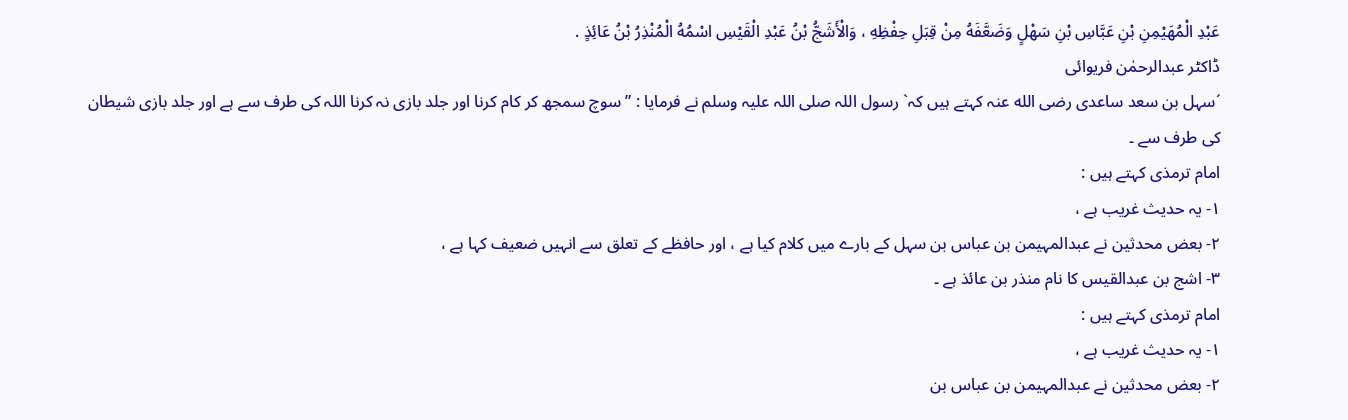عَبْدِ الْمُهَيْمِنِ بْنِ عَبَّاسِ بْنِ سَهْلٍ وَضَعَّفَهُ مِنْ قِبَلِ حِفْظِهِ ، وَالْأَشَجُّ بْنُ عَبْدِ الْقَيْسِ اسْمُهُ الْمُنْذِرُ بْنُ عَائِذٍ .
ڈاکٹر عبدالرحمٰن فریوائی
´سہل بن سعد ساعدی رضی الله عنہ کہتے ہیں کہ` رسول اللہ صلی اللہ علیہ وسلم نے فرمایا : ” سوچ سمجھ کر کام کرنا اور جلد بازی نہ کرنا اللہ کی طرف سے ہے اور جلد بازی شیطان کی طرف سے ۔
امام ترمذی کہتے ہیں :
۱- یہ حدیث غریب ہے ،
۲- بعض محدثین نے عبدالمہیمن بن عباس بن سہل کے بارے میں کلام کیا ہے ، اور حافظے کے تعلق سے انہیں ضعیف کہا ہے ،
۳- اشج بن عبدالقیس کا نام منذر بن عائذ ہے ۔
امام ترمذی کہتے ہیں :
۱- یہ حدیث غریب ہے ،
۲- بعض محدثین نے عبدالمہیمن بن عباس بن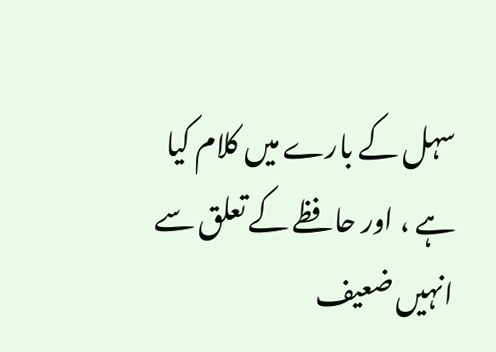سہل کے بارے میں کلام کیا ہے ، اور حافظے کے تعلق سے انہیں ضعیف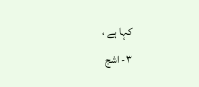کہا ہے ،
۳- اشج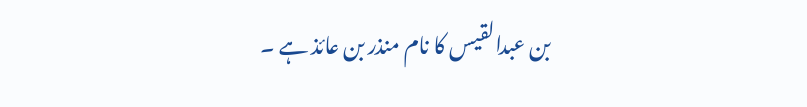بن عبدالقیس کا نام منذر بن عائذ ہے ۔